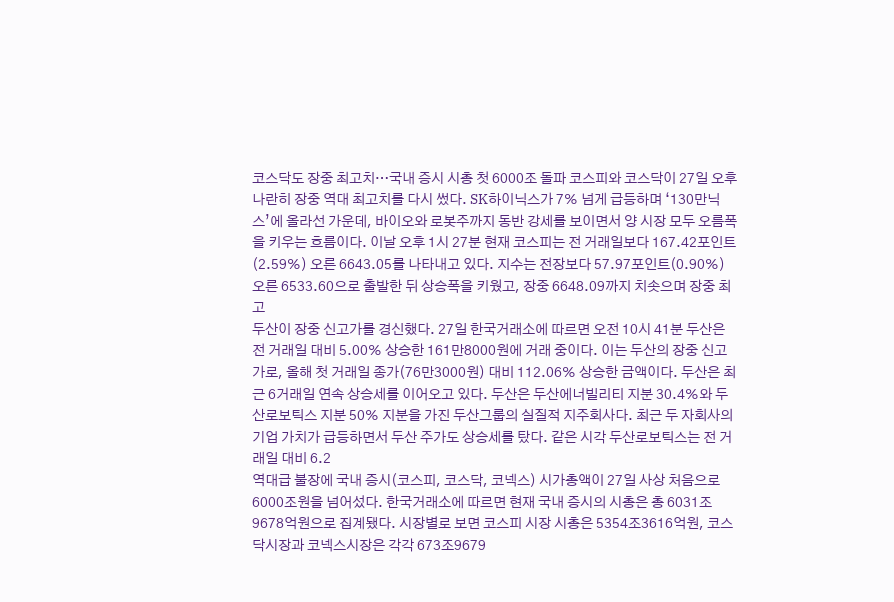코스닥도 장중 최고치…국내 증시 시총 첫 6000조 돌파 코스피와 코스닥이 27일 오후 나란히 장중 역대 최고치를 다시 썼다. SK하이닉스가 7% 넘게 급등하며 ‘130만닉스’에 올라선 가운데, 바이오와 로봇주까지 동반 강세를 보이면서 양 시장 모두 오름폭을 키우는 흐름이다. 이날 오후 1시 27분 현재 코스피는 전 거래일보다 167.42포인트(2.59%) 오른 6643.05를 나타내고 있다. 지수는 전장보다 57.97포인트(0.90%) 오른 6533.60으로 출발한 뒤 상승폭을 키웠고, 장중 6648.09까지 치솟으며 장중 최고
두산이 장중 신고가를 경신했다. 27일 한국거래소에 따르면 오전 10시 41분 두산은 전 거래일 대비 5.00% 상승한 161만8000원에 거래 중이다. 이는 두산의 장중 신고가로, 올해 첫 거래일 종가(76만3000원) 대비 112.06% 상승한 금액이다. 두산은 최근 6거래일 연속 상승세를 이어오고 있다. 두산은 두산에너빌리티 지분 30.4%와 두산로보틱스 지분 50% 지분을 가진 두산그룹의 실질적 지주회사다. 최근 두 자회사의 기업 가치가 급등하면서 두산 주가도 상승세를 탔다. 같은 시각 두산로보틱스는 전 거래일 대비 6.2
역대급 불장에 국내 증시(코스피, 코스닥, 코넥스) 시가총액이 27일 사상 처음으로 6000조원을 넘어섰다. 한국거래소에 따르면 현재 국내 증시의 시총은 총 6031조9678억원으로 집계됐다. 시장별로 보면 코스피 시장 시총은 5354조3616억원, 코스닥시장과 코넥스시장은 각각 673조9679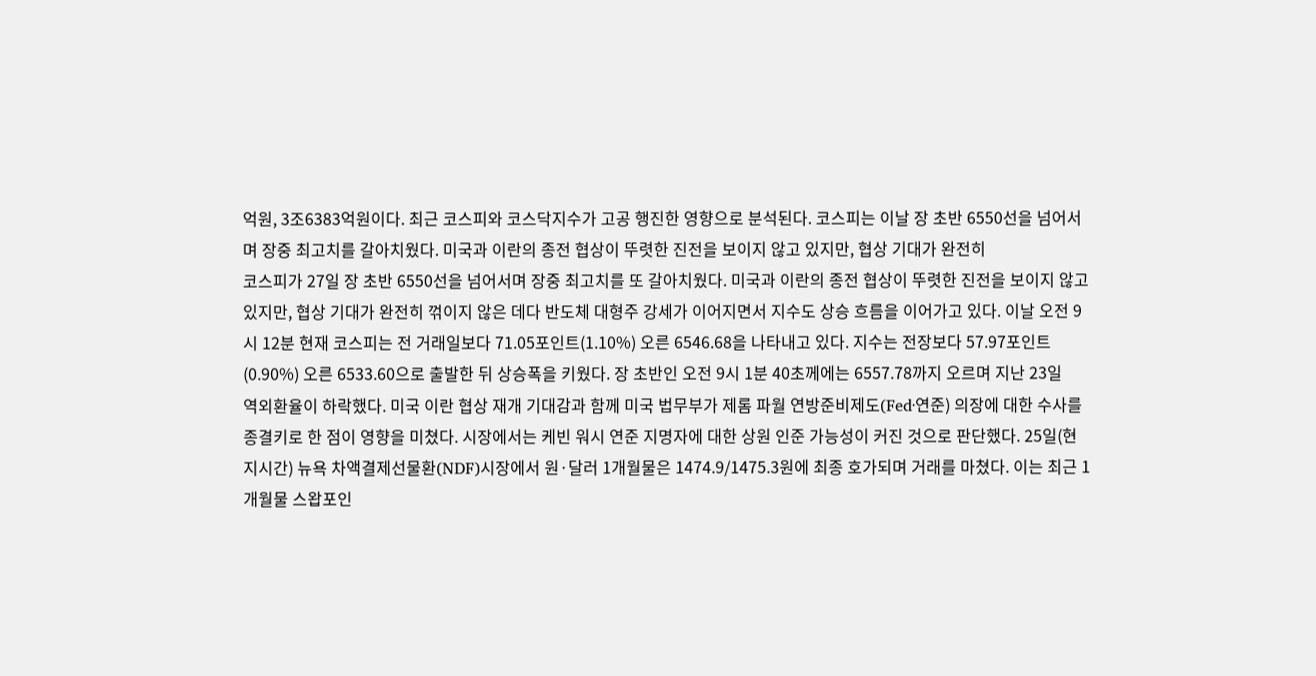억원, 3조6383억원이다. 최근 코스피와 코스닥지수가 고공 행진한 영향으로 분석된다. 코스피는 이날 장 초반 6550선을 넘어서며 장중 최고치를 갈아치웠다. 미국과 이란의 종전 협상이 뚜렷한 진전을 보이지 않고 있지만, 협상 기대가 완전히
코스피가 27일 장 초반 6550선을 넘어서며 장중 최고치를 또 갈아치웠다. 미국과 이란의 종전 협상이 뚜렷한 진전을 보이지 않고 있지만, 협상 기대가 완전히 꺾이지 않은 데다 반도체 대형주 강세가 이어지면서 지수도 상승 흐름을 이어가고 있다. 이날 오전 9시 12분 현재 코스피는 전 거래일보다 71.05포인트(1.10%) 오른 6546.68을 나타내고 있다. 지수는 전장보다 57.97포인트(0.90%) 오른 6533.60으로 출발한 뒤 상승폭을 키웠다. 장 초반인 오전 9시 1분 40초께에는 6557.78까지 오르며 지난 23일
역외환율이 하락했다. 미국 이란 협상 재개 기대감과 함께 미국 법무부가 제롬 파월 연방준비제도(Fed·연준) 의장에 대한 수사를 종결키로 한 점이 영향을 미쳤다. 시장에서는 케빈 워시 연준 지명자에 대한 상원 인준 가능성이 커진 것으로 판단했다. 25일(현지시간) 뉴욕 차액결제선물환(NDF)시장에서 원·달러 1개월물은 1474.9/1475.3원에 최종 호가되며 거래를 마쳤다. 이는 최근 1개월물 스왑포인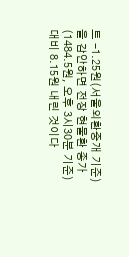트 -1.25원(서울외환중개 기준)을 감안하면 전장 현물환 종가(1484.5원, 오후 3시30분 기준) 대비 8.15원 내린 것이다